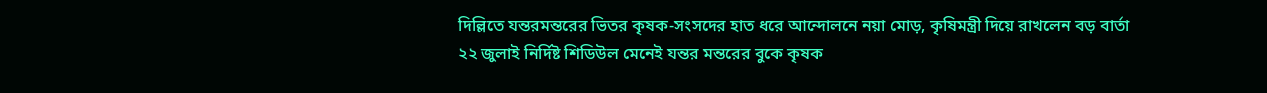দিল্লিতে যন্তরমন্তরের ভিতর কৃষক-সংসদের হাত ধরে আন্দোলনে নয়া মোড়, কৃষিমন্ত্রী দিয়ে রাখলেন বড় বার্তা
২২ জুলাই নির্দিষ্ট শিডিউল মেনেই যন্তর মন্তরের বুকে কৃষক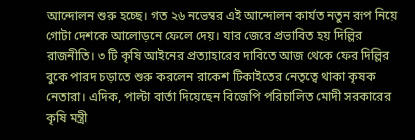আন্দোলন শুরু হচ্ছে। গত ২৬ নভেম্বর এই আন্দোলন কার্যত নতুন রূপ নিয়ে গোটা দেশকে আলোড়নে ফেলে দেয়। যার জেরে প্রভাবিত হয় দিল্লির রাজনীতি। ৩ টি কৃষি আইনের প্রত্যাহারের দাবিতে আজ থেকে ফের দিল্লির বুকে পারদ চড়াতে শুরু করলেন রাকেশ টিকাইতের নেতৃত্বে থাকা কৃষক নেতারা। এদিক, পাল্টা বার্তা দিয়েছেন বিজেপি পরিচালিত মোদী সরকারের কৃষি মন্ত্রী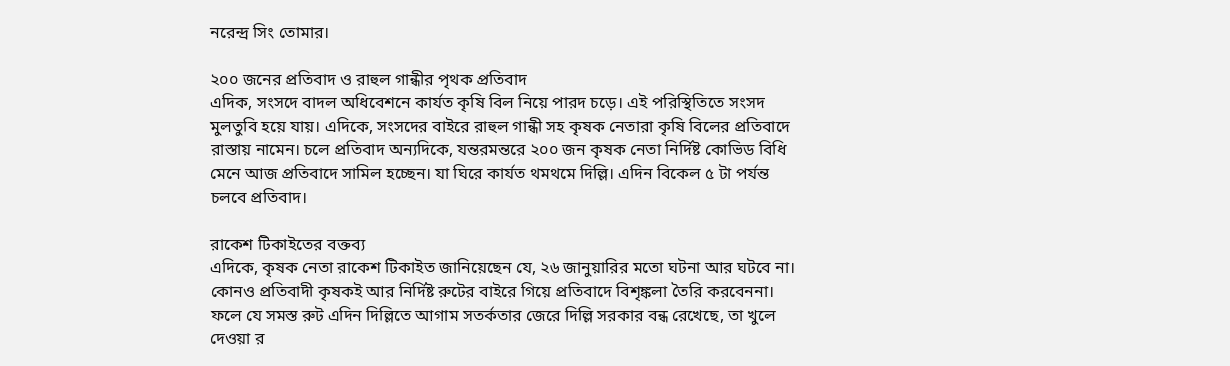নরেন্দ্র সিং তোমার।

২০০ জনের প্রতিবাদ ও রাহুল গান্ধীর পৃথক প্রতিবাদ
এদিক, সংসদে বাদল অধিবেশনে কার্যত কৃষি বিল নিয়ে পারদ চড়ে। এই পরিস্থিতিতে সংসদ মুলতুবি হয়ে যায়। এদিকে, সংসদের বাইরে রাহুল গান্ধী সহ কৃষক নেতারা কৃষি বিলের প্রতিবাদে রাস্তায় নামেন। চলে প্রতিবাদ অন্যদিকে, যন্তরমন্তরে ২০০ জন কৃষক নেতা নির্দিষ্ট কোভিড বিধি মেনে আজ প্রতিবাদে সামিল হচ্ছেন। যা ঘিরে কার্যত থমথমে দিল্লি। এদিন বিকেল ৫ টা পর্যন্ত চলবে প্রতিবাদ।

রাকেশ টিকাইতের বক্তব্য
এদিকে, কৃষক নেতা রাকেশ টিকাইত জানিয়েছেন যে, ২৬ জানুয়ারির মতো ঘটনা আর ঘটবে না। কোনও প্রতিবাদী কৃষকই আর নির্দিষ্ট রুটের বাইরে গিয়ে প্রতিবাদে বিশৃঙ্কলা তৈরি করবেননা। ফলে যে সমস্ত রুট এদিন দিল্লিতে আগাম সতর্কতার জেরে দিল্লি সরকার বন্ধ রেখেছে, তা খুলে দেওয়া র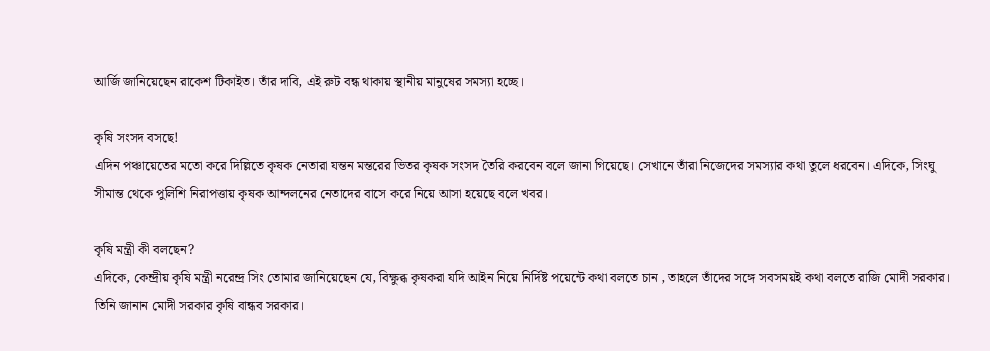আর্জি জানিয়েছেন রাকেশ টিকাইত। তাঁর দাবি, এই রুট বন্ধ থাকায় স্থানীয় মানুষের সমস্যা হচ্ছে।

কৃষি সংসদ বসছে!
এদিন পঞ্চায়েতের মতো করে দিল্লিতে কৃষক নেতারা যন্তন মন্তরের ভিতর কৃষক সংসদ তৈরি করবেন বলে জানা গিয়েছে। সেখানে তাঁরা নিজেদের সমস্যার কথা তুলে ধরবেন। এদিকে, সিংঘু সীমান্ত থেকে পুলিশি নিরাপত্তায় কৃষক আন্দলনের নেতাদের বাসে করে নিয়ে আসা হয়েছে বলে খবর।

কৃষি মন্ত্রী কী বলছেন?
এদিকে, কেন্দ্রীয় কৃষি মন্ত্রী নরেন্দ্র সিং তোমার জানিয়েছেন যে, বিক্ষুব্ধ কৃষকরা যদি আইন নিয়ে নির্দিষ্ট পয়েন্টে কথা বলতে চান , তাহলে তাঁদের সঙ্গে সবসময়ই কথা বলতে রাজি মোদী সরকার। তিনি জানান মোদী সরকার কৃষি বান্ধব সরকার।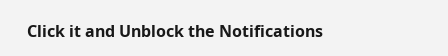Click it and Unblock the Notifications